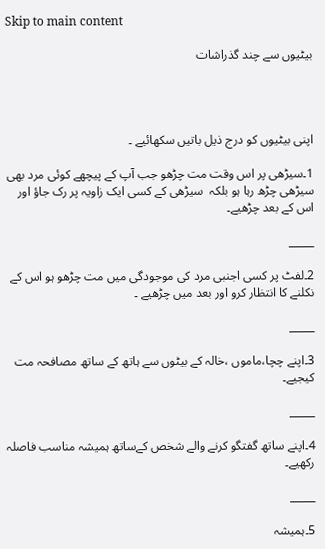Skip to main content

بیٹیوں سے چند گذراشات




اپنی بیٹیوں کو درج ذیل باتیں سکھائیے ۔

1۔سیڑھی پر اس وقت مت چڑھو جب آپ کے پیچھے کوئی مرد بھی سیڑھی چڑھ رہا ہو بلکہ  سیڑھی کے کسی ایک زاویہ پر رک جاؤ اور اس کے بعد چڑھیے۔

_____

2۔لفٹ پر کسی اجنبی مرد کی موجودگی میں مت چڑھو ہو اس کے نکلنے کا انتظار کرو اور بعد میں چڑھیے ۔

_____

3۔اپنے چچا،ماموں ،خالہ کے بیٹوں سے ہاتھ کے ساتھ مصافحہ مت کیجیے۔

_____

4۔اپنے ساتھ گفتگو کرنے والے شخص کےساتھ ہمیشہ مناسب فاصلہ رکھیے۔

_____

5۔ہمیشہ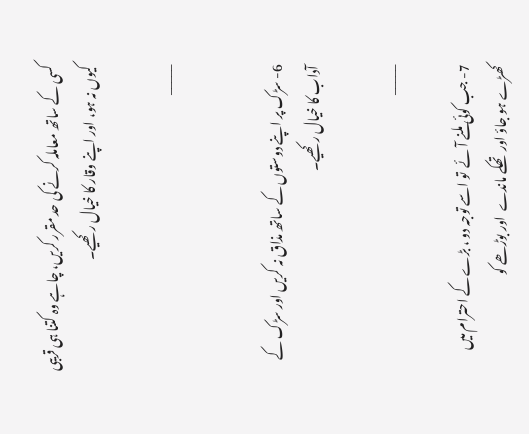کسی کے ساتھ معاملہ کرنے کی حد مقرر کریں، چاہے وہ کتنا ہی قریبی کیوں نہ ہو، اور اپنے وقار کا خیال رکھیے۔

_____


6- سڑک پر اپنے دوستوں کے ساتھ مذاق نہ کریں اور سڑک کے آداب کا خیال رکھیے۔

_____

7- جب کوئی ملنے آئے  تو اسے توجہ دو ، بڑے کے احترام میں کھڑے ہو جاؤ اور  تھکے ماندے  اور بوڑھے کو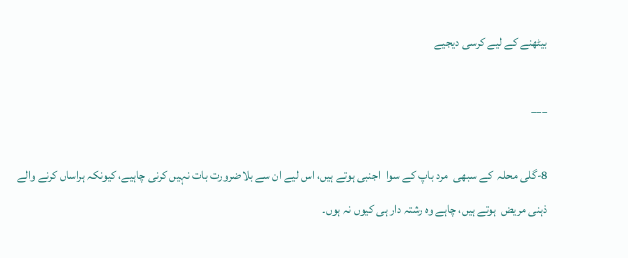بیٹھنے کے لیے کرسی دیجیے

___

8-گلی محلہ  کے سبھی  مرد باپ کے سوا  اجنبی ہوتے ہیں، اس لیے ان سے بلاضرورت بات نہیں کرنی چاہیے، کیونکہ ہراساں کرنے والے ذہنی مریض  ہوتے ہیں، چاہے وہ رشتہ دار ہی کیوں نہ ہوں۔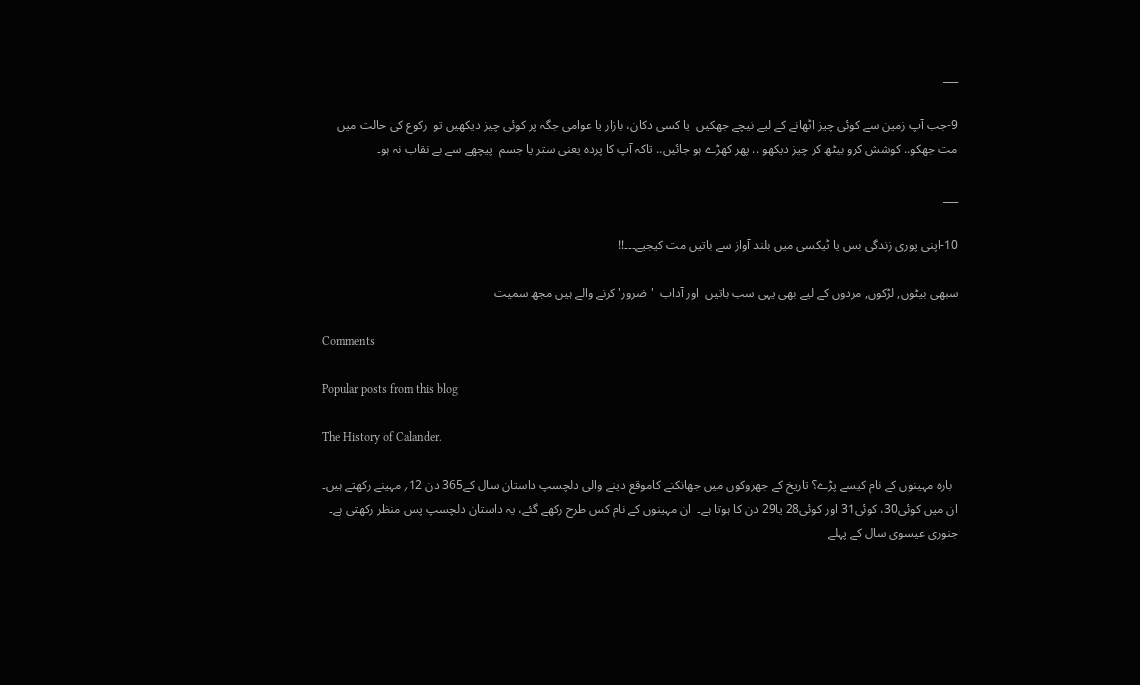___

9-جب آپ زمین سے کوئی چیز اٹھانے کے لیے نیچے جھکیں  یا کسی دکان، بازار یا عوامی جگہ پر کوئی چیز دیکھیں تو  رکوع کی حالت میں مت جھکو.. کوشش کرو بیٹھ کر چیز دیکھو .. پھر کھڑے ہو جائیں.. تاکہ آپ کا پردہ یعنی ستر یا جسم  پیچھے سے بے نقاب نہ ہو۔

___

10-اپنی پوری زندگی بس یا ٹیکسی میں بلند آواز سے باتیں مت کیجیے۔۔۔!!

سبھی بیٹوں, لڑکوں, مردوں کے لیے بھی یہی سب باتیں  اور آداب  'ضرور' کرنے والے ہیں مجھ سمیت

Comments

Popular posts from this blog

The History of Calander.

  بارہ مہینوں کے نام کیسے پڑے؟ تاریخ کے جھروکوں میں جھانکنے کاموقع دینے والی دلچسپ داستان سال کے365 دن 12؍ مہینے رکھتے ہیں۔ ان میں کوئی30، کوئی31 اور کوئی28 یا29 دن کا ہوتا ہے۔  ان مہینوں کے نام کس طرح رکھے گئے، یہ داستان دلچسپ پس منظر رکھتی ہے۔                                  جنوری عیسوی سال کے پہلے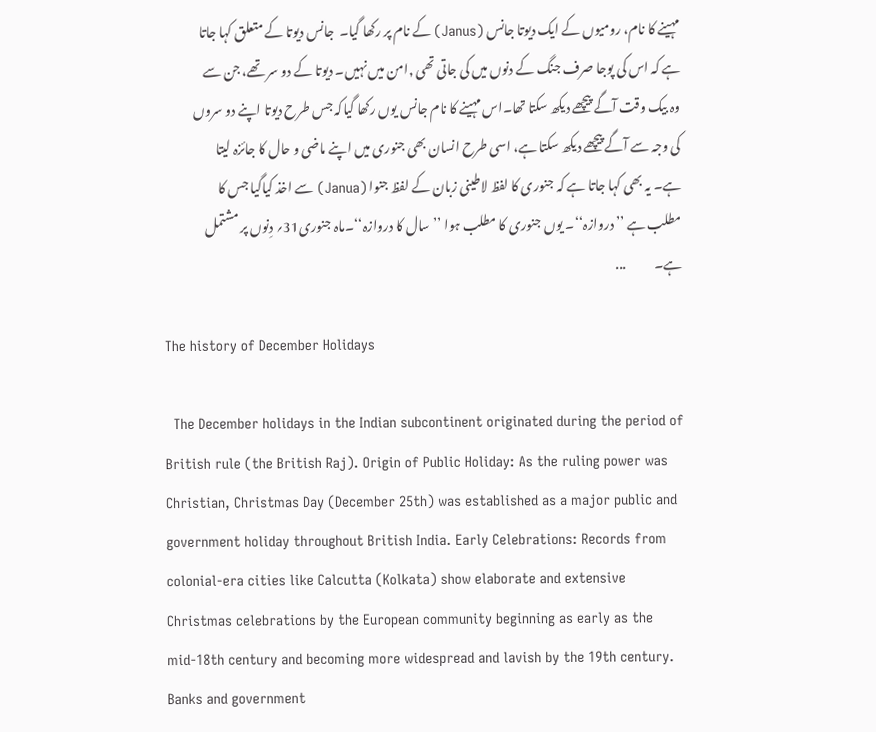مہینے کا نام، رومیوں کے ایک دیوتا جانس (Janus) کے نام پر رکھا گیا۔  جانس دیوتا کے متعلق کہا جاتا ہے کہ اس کی پوجا صرف جنگ کے دنوں میں کی جاتی تھی ,امن میں نہیں۔ دیوتا کے دو سر تھے، جن سے وہ بیک وقت آگے پیچھے دیکھ سکتا تھا۔اس مہینے کا نام جانس یوں رکھا گیاکہ جس طرح دیوتا اپنے دو سروں کی وجہ سے آگے پیچھے دیکھ سکتا ہے، اسی طرح انسان بھی جنوری میں اپنے ماضی و حال کا جائزہ لیتا ہے۔ یہ بھی کہا جاتا ہے کہ جنوری کا لفظ لاطینی زبان کے لفظ جنوا (Janua) سے اخذ کیاگیا جس کا مطلب ہے ’’دروازہ‘‘۔ یوں جنوری کا مطلب ہوا ’’سال کا دروازہ‘‘۔ماہ جنوری31؍ دِنوں پر مشتمل ہے۔           ...

The history of December Holidays

  The December holidays in the Indian subcontinent originated during the period of British rule (the British Raj). Origin of Public Holiday: As the ruling power was Christian, Christmas Day (December 25th) was established as a major public and government holiday throughout British India. Early Celebrations: Records from colonial-era cities like Calcutta (Kolkata) show elaborate and extensive Christmas celebrations by the European community beginning as early as the mid-18th century and becoming more widespread and lavish by the 19th century. Banks and government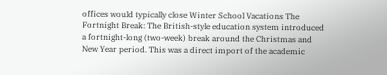offices would typically close Winter School Vacations The Fortnight Break: The British-style education system introduced a fortnight-long (two-week) break around the Christmas and New Year period. This was a direct import of the academic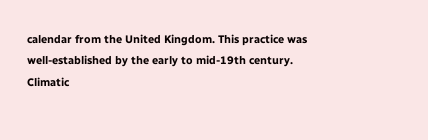calendar from the United Kingdom. This practice was well-established by the early to mid-19th century. Climatic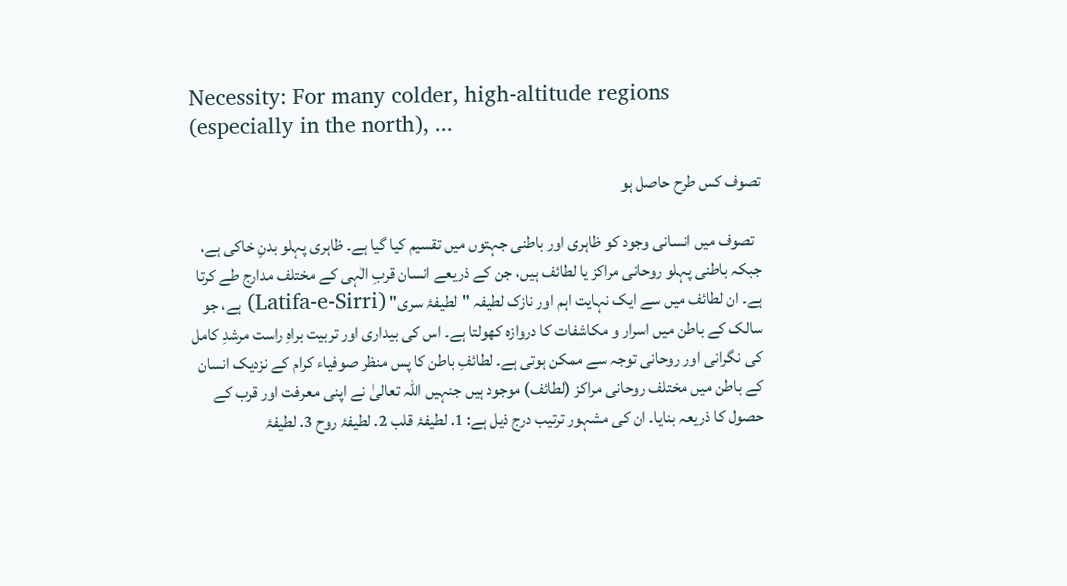Necessity: For many colder, high-altitude regions (especially in the north), ...

تصوف کس طرح حاصل ہو

  تصوف میں انسانی وجود کو ظاہری اور باطنی جہتوں میں تقسیم کیا گیا ہے۔ ظاہری پہلو بدنِ خاکی ہے، جبکہ باطنی پہلو روحانی مراکز یا لطائف ہیں، جن کے ذریعے انسان قربِ الٰہی کے مختلف مدارج طے کرتا ہے۔ ان لطائف میں سے ایک نہایت اہم اور نازک لطیفہ "لطیفۂ سری" (Latifa-e-Sirri) ہے، جو سالک کے باطن میں اسرار و مکاشفات کا دروازہ کھولتا ہے۔ اس کی بیداری اور تربیت براہِ راست مرشدِ کامل کی نگرانی اور روحانی توجہ سے ممکن ہوتی ہے۔ لطائفِ باطن کا پس منظر صوفیاء کرام کے نزدیک انسان کے باطن میں مختلف روحانی مراکز (لطائف) موجود ہیں جنہیں اللہ تعالیٰ نے اپنی معرفت اور قرب کے حصول کا ذریعہ بنایا۔ ان کی مشہور ترتیب درج ذیل ہے: 1. لطیفۂ قلب 2. لطیفۂ روح 3. لطیفۂ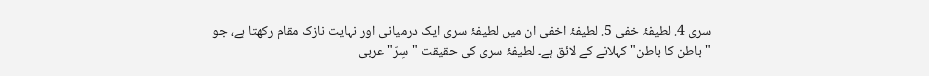سری 4. لطیفۂ خفی 5. لطیفۂ اخفی ان میں لطیفۂ سری ایک درمیانی اور نہایت نازک مقام رکھتا ہے، جو "باطن کا باطن" کہلانے کے لائق ہے۔ لطیفۂ سری کی حقیقت "سِرّ" عربی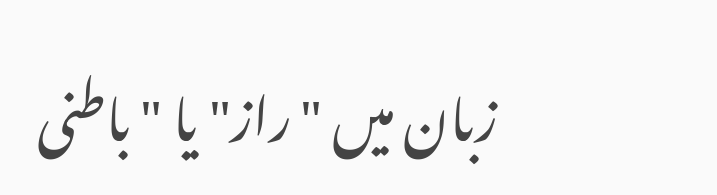زبان میں "راز" یا "باطنی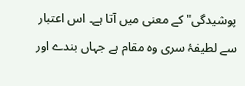پوشیدگی" کے معنی میں آتا ہے۔ اس اعتبار سے لطیفۂ سری وہ مقام ہے جہاں بندے اور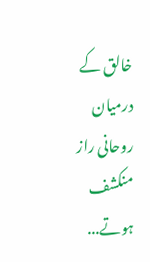خالق کے درمیان روحانی راز منکشف ہوتے...